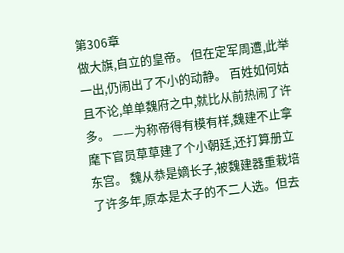第306章
做大旗,自立的皇帝。 但在定军周遭,此举一出,仍闹出了不小的动静。 百姓如何姑且不论,单单魏府之中,就比从前热闹了许多。 ——为称帝得有模有样,魏建不止拿麾下官员草草建了个小朝廷,还打算册立东宫。 魏从恭是嫡长子,被魏建器重栽培了许多年,原本是太子的不二人选。但去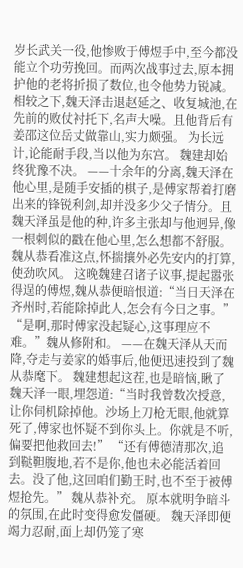岁长武关一役,他惨败于傅煜手中,至今都没能立个功劳挽回。而两次战事过去,原本拥护他的老将折损了数位,也令他势力锐减。 相较之下,魏天泽击退赵延之、收复城池,在先前的败仗衬托下,名声大噪。且他背后有姜邵这位岳丈做靠山,实力颇强。 为长远计,论能耐手段,当以他为东宫。 魏建却始终犹豫不决。 ——十余年的分离,魏天泽在他心里,是随手安插的棋子,是傅家帮着打磨出来的锋锐利剑,却并没多少父子情分。且魏天泽虽是他的种,许多主张却与他迥异,像一根刺似的戳在他心里,怎么想都不舒服。 魏从恭看准这点,怀揣攘外必先安内的打算,使劲吹风。 这晚魏建召诸子议事,提起嚣张得逞的傅煜,魏从恭便暗恨道:“当日天泽在齐州时,若能除掉此人,怎会有今日之事。” “是啊,那时傅家没起疑心,这事理应不难。”魏从修附和。 ——在魏天泽从天而降,夺走与姜家的婚事后,他便迅速投到了魏从恭麾下。 魏建想起这茬,也是暗恼,瞅了魏天泽一眼,埋怨道:“当时我曾数次授意,让你伺机除掉他。沙场上刀枪无眼,他就算死了,傅家也怀疑不到你头上。你就是不听,偏要把他救回去!” “还有傅德清那次,追到鞑靼腹地,若不是你,他也未必能活着回去。没了他,这回咱们勤王时,也不至于被傅煜抢先。” 魏从恭补充。 原本就明争暗斗的氛围,在此时变得愈发僵硬。 魏天泽即便竭力忍耐,面上却仍笼了寒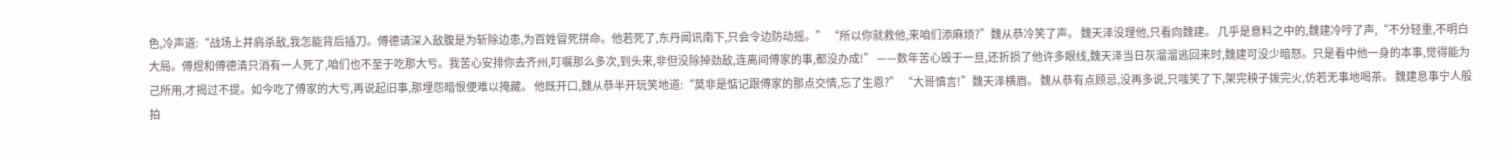色,冷声道:“战场上并肩杀敌,我怎能背后插刀。傅德请深入敌腹是为斩除边患,为百姓冒死拼命。他若死了,东丹闻讯南下,只会令边防动摇。” “所以你就救他,来咱们添麻烦?”魏从恭冷笑了声。 魏天泽没理他,只看向魏建。 几乎是意料之中的,魏建冷哼了声,“不分轻重,不明白大局。傅煜和傅德清只消有一人死了,咱们也不至于吃那大亏。我苦心安排你去齐州,叮嘱那么多次,到头来,非但没除掉劲敌,连离间傅家的事,都没办成!” ——数年苦心毁于一旦,还折损了他许多眼线,魏天泽当日灰溜溜逃回来时,魏建可没少暗怒。只是看中他一身的本事,觉得能为己所用,才揭过不提。如今吃了傅家的大亏,再说起旧事,那埋怨暗恨便难以掩藏。 他既开口,魏从恭半开玩笑地道:“莫非是惦记跟傅家的那点交情,忘了生恩?” “大哥慎言!”魏天泽横眉。 魏从恭有点顾忌,没再多说,只嗤笑了下,架完秧子拨完火,仿若无事地喝茶。 魏建息事宁人般拍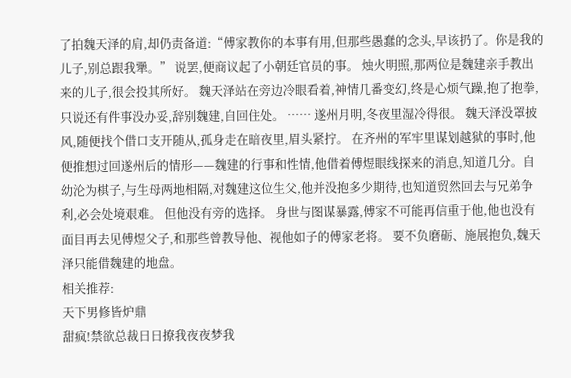了拍魏天泽的肩,却仍责备道:“傅家教你的本事有用,但那些愚蠢的念头,早该扔了。你是我的儿子,别总跟我犟。” 说罢,便商议起了小朝廷官员的事。 烛火明照,那两位是魏建亲手教出来的儿子,很会投其所好。 魏天泽站在旁边冷眼看着,神情几番变幻,终是心烦气躁,抱了抱拳,只说还有件事没办妥,辞别魏建,自回住处。 …… 遂州月明,冬夜里湿冷得很。 魏天泽没罩披风,随便找个借口支开随从,孤身走在暗夜里,眉头紧拧。 在齐州的军牢里谋划越狱的事时,他便推想过回遂州后的情形——魏建的行事和性情,他借着傅煜眼线探来的消息,知道几分。自幼沦为棋子,与生母两地相隔,对魏建这位生父,他并没抱多少期待,也知道贸然回去与兄弟争利,必会处境艰难。 但他没有旁的选择。 身世与图谋暴露,傅家不可能再信重于他,他也没有面目再去见傅煜父子,和那些曾教导他、视他如子的傅家老将。 要不负磨砺、施展抱负,魏天泽只能借魏建的地盘。
相关推荐:
天下男修皆炉鼎
甜疯!禁欲总裁日日撩我夜夜梦我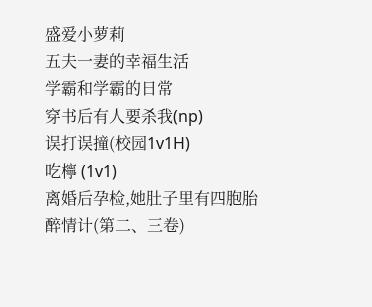盛爱小萝莉
五夫一妻的幸福生活
学霸和学霸的日常
穿书后有人要杀我(np)
误打误撞(校园1v1H)
吃檸 (1v1)
离婚后孕检,她肚子里有四胞胎
醉情计(第二、三卷)